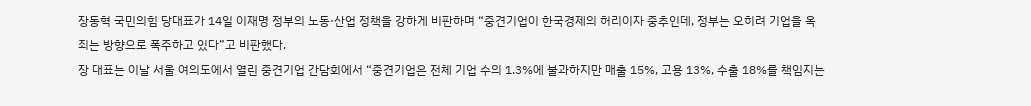장동혁 국민의힘 당대표가 14일 이재명 정부의 노동·산업 정책을 강하게 비판하며 “중견기업이 한국경제의 허리이자 중추인데, 정부는 오히려 기업을 옥죄는 방향으로 폭주하고 있다”고 비판했다.
장 대표는 이날 서울 여의도에서 열린 중견기업 간담회에서 “중견기업은 전체 기업 수의 1.3%에 불과하지만 매출 15%, 고용 13%, 수출 18%를 책임지는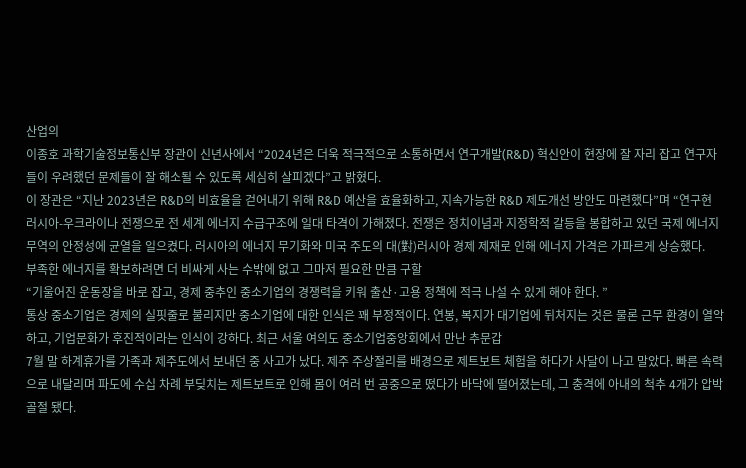산업의
이종호 과학기술정보통신부 장관이 신년사에서 “2024년은 더욱 적극적으로 소통하면서 연구개발(R&D) 혁신안이 현장에 잘 자리 잡고 연구자들이 우려했던 문제들이 잘 해소될 수 있도록 세심히 살피겠다”고 밝혔다.
이 장관은 “지난 2023년은 R&D의 비효율을 걷어내기 위해 R&D 예산을 효율화하고, 지속가능한 R&D 제도개선 방안도 마련했다”며 “연구현
러시아-우크라이나 전쟁으로 전 세계 에너지 수급구조에 일대 타격이 가해졌다. 전쟁은 정치이념과 지정학적 갈등을 봉합하고 있던 국제 에너지 무역의 안정성에 균열을 일으켰다. 러시아의 에너지 무기화와 미국 주도의 대(對)러시아 경제 제재로 인해 에너지 가격은 가파르게 상승했다.
부족한 에너지를 확보하려면 더 비싸게 사는 수밖에 없고 그마저 필요한 만큼 구할
“기울어진 운동장을 바로 잡고, 경제 중추인 중소기업의 경쟁력을 키워 출산·고용 정책에 적극 나설 수 있게 해야 한다. ”
통상 중소기업은 경제의 실핏줄로 불리지만 중소기업에 대한 인식은 꽤 부정적이다. 연봉, 복지가 대기업에 뒤처지는 것은 물론 근무 환경이 열악하고, 기업문화가 후진적이라는 인식이 강하다. 최근 서울 여의도 중소기업중앙회에서 만난 추문갑
7월 말 하계휴가를 가족과 제주도에서 보내던 중 사고가 났다. 제주 주상절리를 배경으로 제트보트 체험을 하다가 사달이 나고 말았다. 빠른 속력으로 내달리며 파도에 수십 차례 부딪치는 제트보트로 인해 몸이 여러 번 공중으로 떴다가 바닥에 떨어졌는데, 그 충격에 아내의 척추 4개가 압박골절 됐다.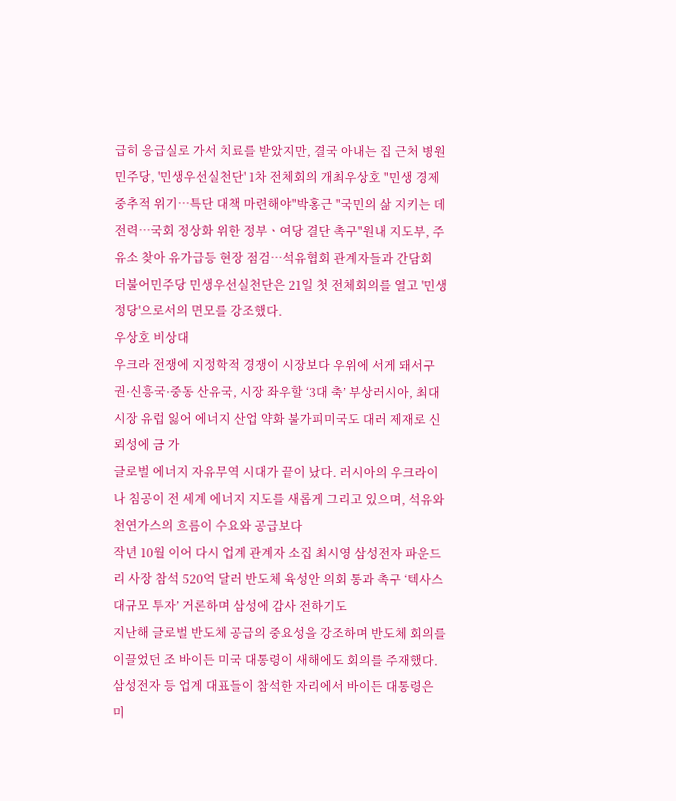급히 응급실로 가서 치료를 받았지만, 결국 아내는 집 근처 병원
민주당, '민생우선실천단' 1차 전체회의 개최우상호 "민생 경제 중추적 위기…특단 대책 마련해야"박홍근 "국민의 삶 지키는 데 전력…국회 정상화 위한 정부ㆍ여당 결단 촉구"원내 지도부, 주유소 찾아 유가급등 현장 점검…석유협회 관계자들과 간담회
더불어민주당 민생우선실천단은 21일 첫 전체회의를 열고 '민생정당'으로서의 면모를 강조했다.
우상호 비상대
우크라 전쟁에 지정학적 경쟁이 시장보다 우위에 서게 돼서구권·신흥국·중동 산유국, 시장 좌우할 ‘3대 축’ 부상러시아, 최대 시장 유럽 잃어 에너지 산업 약화 불가피미국도 대러 제재로 신뢰성에 금 가
글로벌 에너지 자유무역 시대가 끝이 났다. 러시아의 우크라이나 침공이 전 세계 에너지 지도를 새롭게 그리고 있으며, 석유와 천연가스의 흐름이 수요와 공급보다
작년 10월 이어 다시 업계 관계자 소집 최시영 삼성전자 파운드리 사장 참석 520억 달러 반도체 육성안 의회 통과 촉구 ‘텍사스 대규모 투자’ 거론하며 삼성에 감사 전하기도
지난해 글로벌 반도체 공급의 중요성을 강조하며 반도체 회의를 이끌었던 조 바이든 미국 대통령이 새해에도 회의를 주재했다. 삼성전자 등 업계 대표들이 참석한 자리에서 바이든 대통령은 미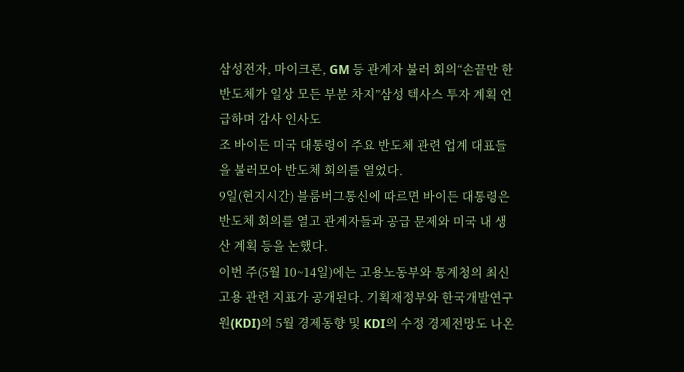삼성전자, 마이크론, GM 등 관계자 불러 회의“손끝만 한 반도체가 일상 모든 부분 차지”삼성 텍사스 투자 계획 언급하며 감사 인사도
조 바이든 미국 대통령이 주요 반도체 관련 업계 대표들을 불러모아 반도체 회의를 열었다.
9일(현지시간) 블룸버그통신에 따르면 바이든 대통령은 반도체 회의를 열고 관계자들과 공급 문제와 미국 내 생산 계획 등을 논했다.
이번 주(5월 10~14일)에는 고용노동부와 통계청의 최신 고용 관련 지표가 공개된다. 기획재정부와 한국개발연구원(KDI)의 5월 경제동향 및 KDI의 수정 경제전망도 나온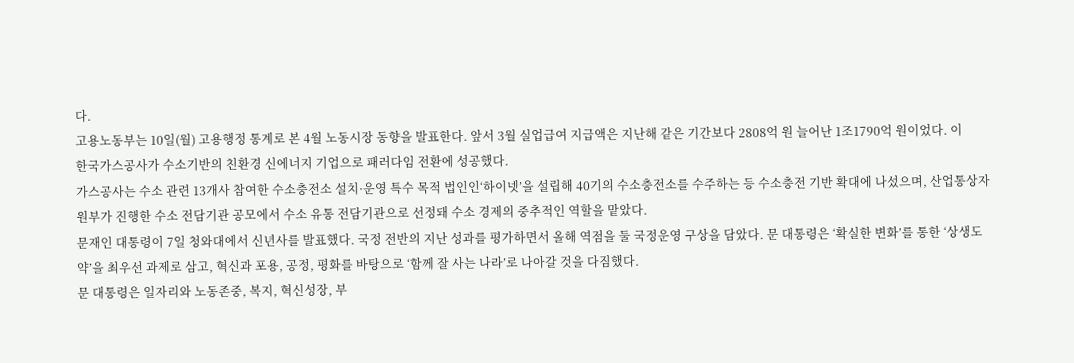다.
고용노동부는 10일(월) 고용행정 통계로 본 4월 노동시장 동향을 발표한다. 앞서 3월 실업급여 지급액은 지난해 같은 기간보다 2808억 원 늘어난 1조1790억 원이었다. 이
한국가스공사가 수소기반의 친환경 신에너지 기업으로 패러다임 전환에 성공했다.
가스공사는 수소 관련 13개사 참여한 수소충전소 설치·운영 특수 목적 법인인‘하이넷’을 설립해 40기의 수소충전소를 수주하는 등 수소충전 기반 확대에 나섰으며, 산업통상자원부가 진행한 수소 전담기관 공모에서 수소 유통 전담기관으로 선정돼 수소 경제의 중추적인 역할을 맡았다.
문재인 대통령이 7일 청와대에서 신년사를 발표했다. 국정 전반의 지난 성과를 평가하면서 올해 역점을 둘 국정운영 구상을 담았다. 문 대통령은 ‘확실한 변화’를 통한 ‘상생도약’을 최우선 과제로 삼고, 혁신과 포용, 공정, 평화를 바탕으로 ‘함께 잘 사는 나라’로 나아갈 것을 다짐했다.
문 대통령은 일자리와 노동존중, 복지, 혁신성장, 부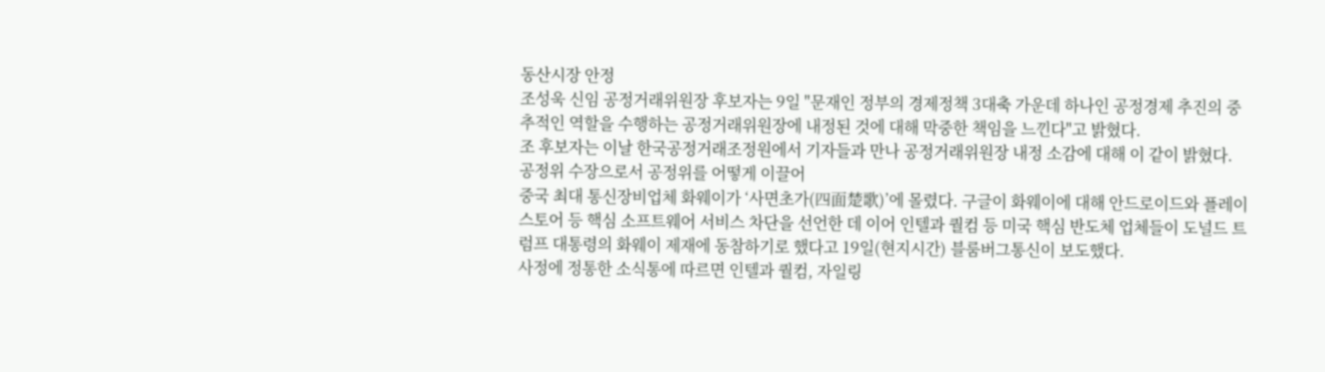동산시장 안정
조성욱 신임 공정거래위원장 후보자는 9일 "문재인 정부의 경제정책 3대축 가운데 하나인 공정경제 추진의 중추적인 역할을 수행하는 공정거래위원장에 내정된 것에 대해 막중한 책임을 느낀다"고 밝혔다.
조 후보자는 이날 한국공정거래조정원에서 기자들과 만나 공정거래위원장 내정 소감에 대해 이 같이 밝혔다.
공정위 수장으로서 공정위를 어떻게 이끌어
중국 최대 통신장비업체 화웨이가 ‘사면초가(四面楚歌)’에 몰렸다. 구글이 화웨이에 대해 안드로이드와 플레이스토어 등 핵심 소프트웨어 서비스 차단을 선언한 데 이어 인텔과 퀄컴 등 미국 핵심 반도체 업체들이 도널드 트럼프 대통령의 화웨이 제재에 동참하기로 했다고 19일(현지시간) 블룸버그통신이 보도했다.
사정에 정통한 소식통에 따르면 인텔과 퀄컴, 자일링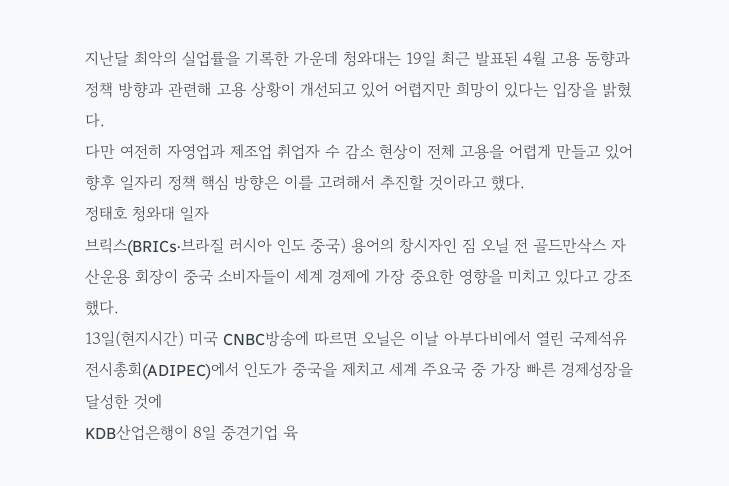지난달 최악의 실업률을 기록한 가운데 청와대는 19일 최근 발표된 4월 고용 동향과 정책 방향과 관련해 고용 상황이 개선되고 있어 어렵지만 희망이 있다는 입장을 밝혔다.
다만 여전히 자영업과 제조업 취업자 수 감소 현상이 전체 고용을 어렵게 만들고 있어 향후 일자리 정책 핵심 방향은 이를 고려해서 추진할 것이라고 했다.
정태호 청와대 일자
브릭스(BRICs·브라질 러시아 인도 중국) 용어의 창시자인 짐 오닐 전 골드만삭스 자산운용 회장이 중국 소비자들이 세계 경제에 가장 중요한 영향을 미치고 있다고 강조했다.
13일(현지시간) 미국 CNBC방송에 따르면 오닐은 이날 아부다비에서 열린 국제석유전시총회(ADIPEC)에서 인도가 중국을 제치고 세계 주요국 중 가장 빠른 경제성장을 달성한 것에
KDB산업은행이 8일 중견기업 육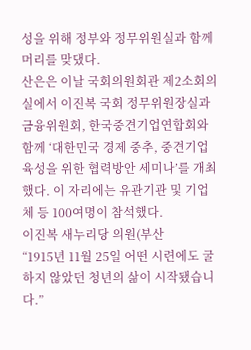성을 위해 정부와 정무위원실과 함께 머리를 맞댔다.
산은은 이날 국회의원회관 제2소회의실에서 이진복 국회 정무위원장실과 금융위원회, 한국중견기업연합회와 함께 ‘대한민국 경제 중추, 중견기업 육성을 위한 협력방안 세미나’를 개최했다. 이 자리에는 유관기관 및 기업체 등 100여명이 참석했다.
이진복 새누리당 의원(부산
“1915년 11월 25일 어떤 시련에도 굴하지 않았던 청년의 삶이 시작됐습니다.”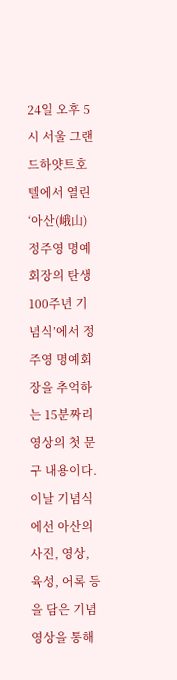24일 오후 5시 서울 그랜드하얏트호텔에서 열린 ‘아산(峨山) 정주영 명예회장의 탄생 100주년 기념식’에서 정주영 명예회장을 추억하는 15분짜리 영상의 첫 문구 내용이다. 이날 기념식에선 아산의 사진, 영상, 육성, 어록 등을 담은 기념 영상을 통해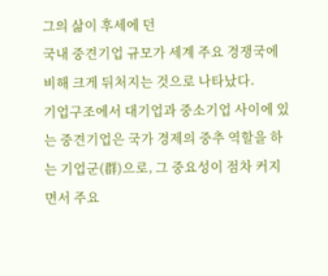그의 삶이 후세에 던
국내 중견기업 규모가 세계 주요 경쟁국에 비해 크게 뒤처지는 것으로 나타났다.
기업구조에서 대기업과 중소기업 사이에 있는 중견기업은 국가 경제의 중추 역할을 하는 기업군(群)으로, 그 중요성이 점차 커지면서 주요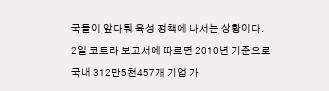국들이 앞다퉈 육성 정책에 나서는 상황이다.
2일 코트라 보고서에 따르면 2010년 기준으로 국내 312만5천457개 기업 가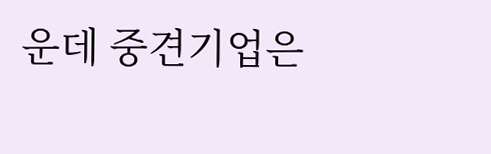운데 중견기업은